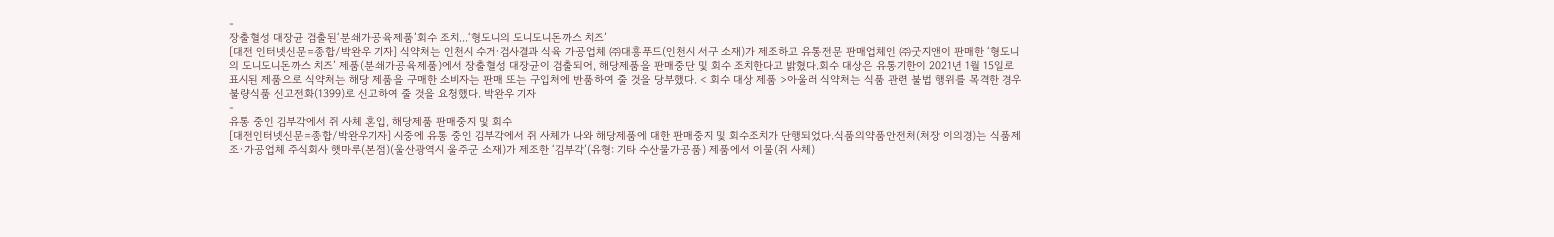-
장출혈성 대장균 검출된‘분쇄가공육제품’회수 조치...‘형도니의 도니도니돈까스 치즈’
[대전 인터넷신문=종합/박완우 기자] 식약처는 인천시 수거·검사결과 식육 가공업체 ㈜대흥푸드(인천시 서구 소재)가 제조하고 유통전문 판매업체인 ㈜굿지앤이 판매한 ‘형도니의 도니도니돈까스 치즈’ 제품(분쇄가공육제품)에서 장출혈성 대장균이 검출되어, 해당제품을 판매중단 및 회수 조치한다고 밝혔다.회수 대상은 유통기한이 2021년 1월 15일로 표시된 제품으로 식약처는 해당 제품을 구매한 소비자는 판매 또는 구입처에 반품하여 줄 것을 당부했다. < 회수 대상 제품 >아울러 식약처는 식품 관련 불법 행위를 목격한 경우 불량식품 신고전화(1399)로 신고하여 줄 것을 요청했다. 박완우 기자
-
유통 중인 김부각에서 쥐 사체 혼입, 해당제품 판매중지 및 회수
[대전인터넷신문=종합/박완우기자] 시중에 유통 중인 김부각에서 쥐 사체가 나와 해당제품에 대한 판매중지 및 회수조치가 단행되었다.식품의약품안전처(처장 이의경)는 식품제조·가공업체 주식회사 햇마루(본점)(울산광역시 울주군 소재)가 제조한 ‘김부각’(유형: 기타 수산물가공품) 제품에서 이물(쥐 사체)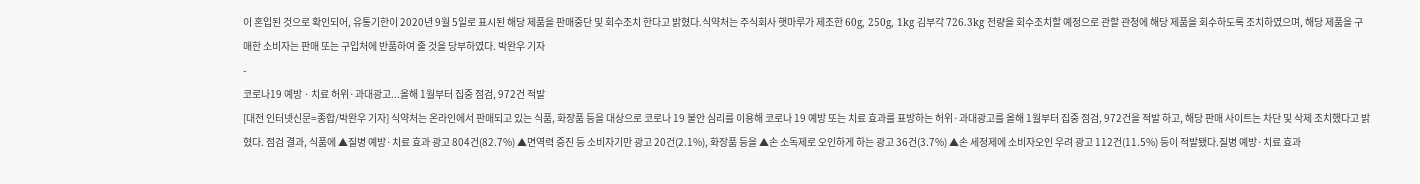이 혼입된 것으로 확인되어, 유통기한이 2020년 9월 5일로 표시된 해당 제품을 판매중단 및 회수조치 한다고 밝혔다.식약처는 주식회사 햇마루가 제조한 60g, 250g, 1kg 김부각 726.3kg 전량을 회수조치할 예정으로 관할 관청에 해당 제품을 회수하도록 조치하였으며, 해당 제품을 구매한 소비자는 판매 또는 구입처에 반품하여 줄 것을 당부하였다. 박완우 기자
-
코로나19 예방ㆍ치료 허위·과대광고...올해 1월부터 집중 점검, 972건 적발
[대전 인터넷신문=종합/박완우 기자] 식약처는 온라인에서 판매되고 있는 식품, 화장품 등을 대상으로 코로나 19 불안 심리를 이용해 코로나 19 예방 또는 치료 효과를 표방하는 허위·과대광고를 올해 1월부터 집중 점검, 972건을 적발 하고, 해당 판매 사이트는 차단 및 삭제 조치했다고 밝혔다. 점검 결과, 식품에 ▲질병 예방·치료 효과 광고 804건(82.7%) ▲면역력 증진 등 소비자기만 광고 20건(2.1%), 화장품 등을 ▲손 소독제로 오인하게 하는 광고 36건(3.7%) ▲손 세정제에 소비자오인 우려 광고 112건(11.5%) 등이 적발됐다.질병 예방·치료 효과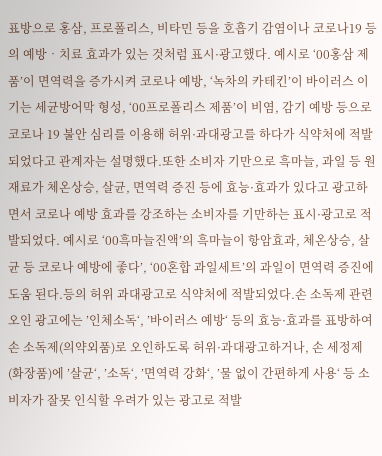표방으로 홍삼, 프로폴리스, 비타민 등을 호흡기 감염이나 코로나19 등의 예방‧치료 효과가 있는 것처럼 표시·광고했다. 예시로 ‘00홍삼 제품’이 면역력을 증가시켜 코로나 예방, ‘녹차의 카테킨’이 바이러스 이기는 세균방어막 형성, ‘00프로폴리스 제품’이 비염, 감기 예방 등으로 코로나 19 불안 심리를 이용해 허위·과대광고를 하다가 식약처에 적발되었다고 관계자는 설명했다.또한 소비자 기만으로 흑마늘, 과일 등 원재료가 체온상승, 살균, 면역력 증진 등에 효능·효과가 있다고 광고하면서 코로나 예방 효과를 강조하는 소비자를 기만하는 표시·광고로 적발되었다. 예시로 ‘00흑마늘진액’의 흑마늘이 항암효과, 체온상승, 살균 등 코로나 예방에 좋다’, ‘00혼합 과일세트’의 과일이 면역력 증진에 도움 된다.등의 허위 과대광고로 식약처에 적발되었다.손 소독제 관련 오인 광고에는 ’인체소독‘, ’바이러스 예방‘ 등의 효능·효과를 표방하여 손 소독제(의약외품)로 오인하도록 허위·과대광고하거나, 손 세정제(화장품)에 ’살균‘, ’소독‘, ’면역력 강화‘, ’물 없이 간편하게 사용‘ 등 소비자가 잘못 인식할 우려가 있는 광고로 적발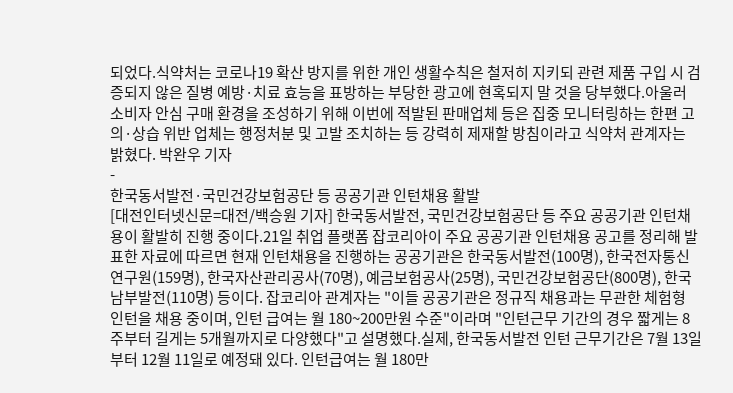되었다.식약처는 코로나19 확산 방지를 위한 개인 생활수칙은 철저히 지키되 관련 제품 구입 시 검증되지 않은 질병 예방·치료 효능을 표방하는 부당한 광고에 현혹되지 말 것을 당부했다.아울러 소비자 안심 구매 환경을 조성하기 위해 이번에 적발된 판매업체 등은 집중 모니터링하는 한편 고의·상습 위반 업체는 행정처분 및 고발 조치하는 등 강력히 제재할 방침이라고 식약처 관계자는 밝혔다. 박완우 기자
-
한국동서발전·국민건강보험공단 등 공공기관 인턴채용 활발
[대전인터넷신문=대전/백승원 기자] 한국동서발전, 국민건강보험공단 등 주요 공공기관 인턴채용이 활발히 진행 중이다.21일 취업 플랫폼 잡코리아이 주요 공공기관 인턴채용 공고를 정리해 발표한 자료에 따르면 현재 인턴채용을 진행하는 공공기관은 한국동서발전(100명), 한국전자통신연구원(159명), 한국자산관리공사(70명), 예금보험공사(25명), 국민건강보험공단(800명), 한국남부발전(110명) 등이다. 잡코리아 관계자는 "이들 공공기관은 정규직 채용과는 무관한 체험형 인턴을 채용 중이며, 인턴 급여는 월 180~200만원 수준"이라며 "인턴근무 기간의 경우 짧게는 8주부터 길게는 5개월까지로 다양했다"고 설명했다.실제, 한국동서발전 인턴 근무기간은 7월 13일부터 12월 11일로 예정돼 있다. 인턴급여는 월 180만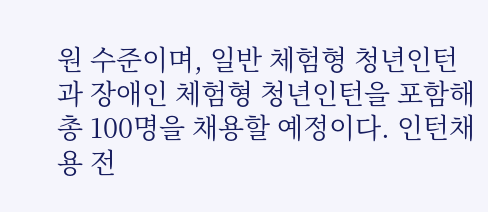원 수준이며, 일반 체험형 청년인턴과 장애인 체험형 청년인턴을 포함해 총 100명을 채용할 예정이다. 인턴채용 전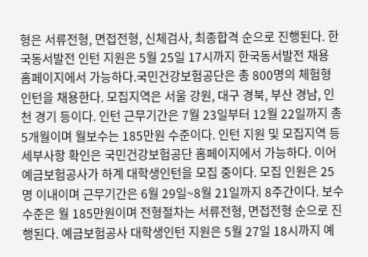형은 서류전형, 면접전형, 신체검사, 최종합격 순으로 진행된다. 한국동서발전 인턴 지원은 5월 25일 17시까지 한국동서발전 채용 홈페이지에서 가능하다.국민건강보험공단은 총 800명의 체험형 인턴을 채용한다. 모집지역은 서울 강원, 대구 경북, 부산 경남, 인천 경기 등이다. 인턴 근무기간은 7월 23일부터 12월 22일까지 총 5개월이며 월보수는 185만원 수준이다. 인턴 지원 및 모집지역 등 세부사항 확인은 국민건강보험공단 홈페이지에서 가능하다. 이어 예금보험공사가 하계 대학생인턴을 모집 중이다. 모집 인원은 25명 이내이며 근무기간은 6월 29일~8월 21일까지 8주간이다. 보수수준은 월 185만원이며 전형절차는 서류전형, 면접전형 순으로 진행된다. 예금보험공사 대학생인턴 지원은 5월 27일 18시까지 예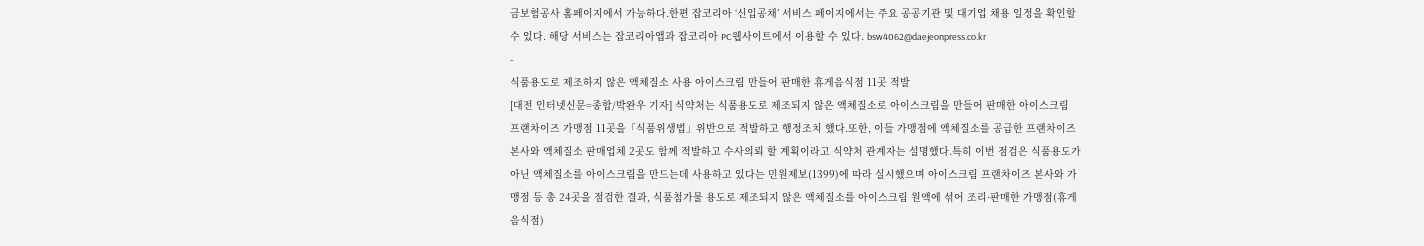금보험공사 홈페이지에서 가능하다.한편 잡코리아 ‘신입공채’ 서비스 페이지에서는 주요 공공기관 및 대기업 채용 일정을 확인할 수 있다. 해당 서비스는 잡코리아앱과 잡코리아 PC웹사이트에서 이용할 수 있다. bsw4062@daejeonpress.co.kr
-
식품용도로 제조하지 않은 액체질소 사용 아이스크림 만들어 판매한 휴게음식점 11곳 적발
[대전 인터넷신문=종합/박완우 기자] 식약처는 식품용도로 제조되지 않은 액체질소로 아이스크림을 만들어 판매한 아이스크림 프랜차이즈 가맹점 11곳을「식품위생법」위반으로 적발하고 행정조치 했다.또한, 이들 가맹점에 액체질소를 공급한 프랜차이즈 본사와 액체질소 판매업체 2곳도 함께 적발하고 수사의뢰 할 계획이라고 식약처 관계자는 설명했다.특히 이번 점검은 식품용도가 아닌 액체질소를 아이스크림을 만드는데 사용하고 있다는 민원제보(1399)에 따라 실시했으며 아이스크림 프랜차이즈 본사와 가맹점 등 총 24곳을 점검한 결과, 식품첨가물 용도로 제조되지 않은 액체질소를 아이스크림 원액에 섞어 조리·판매한 가맹점(휴게음식점)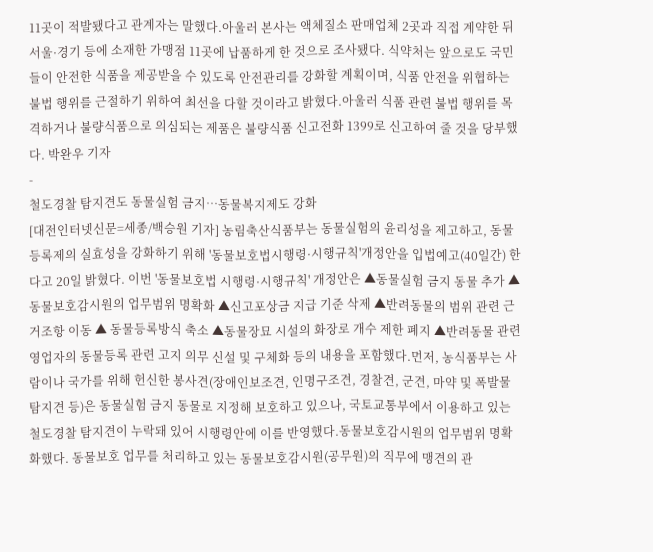11곳이 적발됐다고 관계자는 말했다.아울러 본사는 액체질소 판매업체 2곳과 직접 계약한 뒤 서울·경기 등에 소재한 가맹점 11곳에 납품하게 한 것으로 조사됐다. 식약처는 앞으로도 국민들이 안전한 식품을 제공받을 수 있도록 안전관리를 강화할 계획이며, 식품 안전을 위협하는 불법 행위를 근절하기 위하여 최선을 다할 것이라고 밝혔다.아울러 식품 관련 불법 행위를 목격하거나 불량식품으로 의심되는 제품은 불량식품 신고전화 1399로 신고하여 줄 것을 당부했다. 박완우 기자
-
철도경찰 탐지견도 동물실험 금지…동물복지제도 강화
[대전인터넷신문=세종/백승원 기자] 농림축산식품부는 동물실험의 윤리성을 제고하고, 동물등록제의 실효성을 강화하기 위해 '동물보호법시행령·시행규칙'개정안을 입법예고(40일간) 한다고 20일 밝혔다. 이번 '동물보호법 시행령·시행규칙' 개정안은 ▲동물실험 금지 동물 추가 ▲동물보호감시원의 업무범위 명확화 ▲신고포상금 지급 기준 삭제 ▲반려동물의 범위 관련 근거조항 이동 ▲ 동물등록방식 축소 ▲동물장묘 시설의 화장로 개수 제한 폐지 ▲반려동물 관련 영업자의 동물등록 관련 고지 의무 신설 및 구체화 등의 내용을 포함했다.먼저, 농식품부는 사람이나 국가를 위해 헌신한 봉사견(장애인보조견, 인명구조견, 경찰견, 군견, 마약 및 폭발물 탐지견 등)은 동물실험 금지 동물로 지정해 보호하고 있으나, 국토교통부에서 이용하고 있는 철도경찰 탐지견이 누락돼 있어 시행령안에 이를 반영했다.동물보호감시원의 업무범위 명확화했다. 동물보호 업무를 처리하고 있는 동물보호감시원(공무원)의 직무에 맹견의 관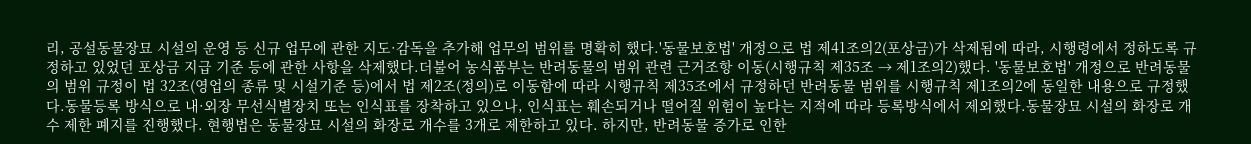리, 공설동물장묘 시설의 운영 등 신규 업무에 관한 지도·감독을 추가해 업무의 범위를 명확히 했다.'동물보호법' 개정으로 법 제41조의2(포상금)가 삭제됨에 따라, 시행령에서 정하도록 규정하고 있었던 포상금 지급 기준 등에 관한 사항을 삭제했다.더불어 농식품부는 반려동물의 범위 관련 근거조항 이동(시행규칙 제35조 → 제1조의2)했다. '동물보호법' 개정으로 반려동물의 범위 규정이 법 32조(영업의 종류 및 시설기준 등)에서 법 제2조(정의)로 이동함에 따라 시행규칙 제35조에서 규정하던 반려동물 범위를 시행규칙 제1조의2에 동일한 내용으로 규정했다.동물등록 방식으로 내·외장 무선식별장치 또는 인식표를 장착하고 있으나, 인식표는 훼손되거나 떨어질 위험이 높다는 지적에 따라 등록방식에서 제외했다.동물장묘 시설의 화장로 개수 제한 폐지를 진행했다. 현행법은 동물장묘 시설의 화장로 개수를 3개로 제한하고 있다. 하지만, 반려동물 증가로 인한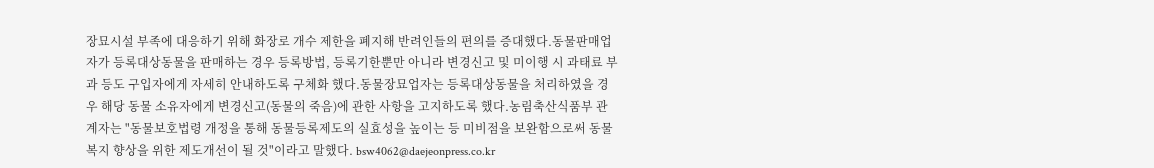장묘시설 부족에 대응하기 위해 화장로 개수 제한을 폐지해 반려인들의 편의를 증대했다.동물판매업자가 등록대상동물을 판매하는 경우 등록방법, 등록기한뿐만 아니라 변경신고 및 미이행 시 과태료 부과 등도 구입자에게 자세히 안내하도록 구체화 했다.동물장묘업자는 등록대상동물을 처리하였을 경우 해당 동물 소유자에게 변경신고(동물의 죽음)에 관한 사항을 고지하도록 했다.농림축산식품부 관계자는 "동물보호법령 개정을 통해 동물등록제도의 실효성을 높이는 등 미비점을 보완함으로써 동물복지 향상을 위한 제도개선이 될 것"이라고 말했다. bsw4062@daejeonpress.co.kr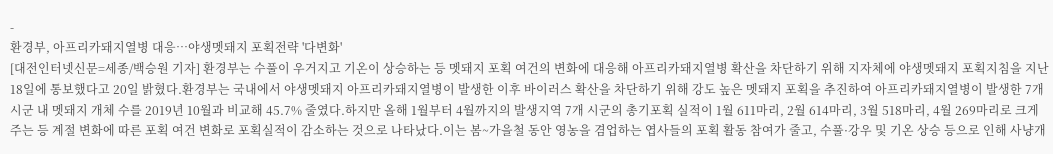-
환경부, 아프리카돼지열병 대응…야생멧돼지 포획전략 '다변화'
[대전인터넷신문=세종/백승원 기자] 환경부는 수풀이 우거지고 기온이 상승하는 등 멧돼지 포획 여건의 변화에 대응해 아프리카돼지열병 확산을 차단하기 위해 지자체에 야생멧돼지 포획지침을 지난 18일에 통보했다고 20일 밝혔다.환경부는 국내에서 야생멧돼지 아프리카돼지열병이 발생한 이후 바이러스 확산을 차단하기 위해 강도 높은 멧돼지 포획을 추진하여 아프리카돼지열병이 발생한 7개 시군 내 멧돼지 개체 수를 2019년 10월과 비교해 45.7% 줄였다.하지만 올해 1월부터 4월까지의 발생지역 7개 시군의 총기포획 실적이 1월 611마리, 2월 614마리, 3월 518마리, 4월 269마리로 크게 주는 등 계절 변화에 따른 포획 여건 변화로 포획실적이 감소하는 것으로 나타났다.이는 봄~가을철 동안 영농을 겸업하는 엽사들의 포획 활동 참여가 줄고, 수풀·강우 및 기온 상승 등으로 인해 사냥개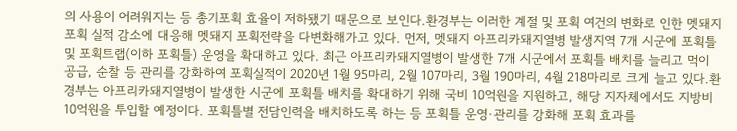의 사용이 어려워지는 등 총기포획 효율이 저하됐기 때문으로 보인다.환경부는 이러한 계절 및 포획 여건의 변화로 인한 멧돼지 포획 실적 감소에 대응해 멧돼지 포획전략을 다변화해가고 있다. 먼저, 멧돼지 아프리카돼지열병 발생지역 7개 시군에 포획틀 및 포획트랩(이하 포획틀) 운영을 확대하고 있다. 최근 아프리카돼지열병이 발생한 7개 시군에서 포획틀 배치를 늘리고 먹이 공급, 순찰 등 관리를 강화하여 포획실적이 2020년 1월 95마리, 2월 107마리, 3월 190마리, 4월 218마리로 크게 늘고 있다.환경부는 아프리카돼지열병이 발생한 시군에 포획틀 배치를 확대하기 위해 국비 10억원을 지원하고, 해당 지자체에서도 지방비 10억원을 투입할 예정이다. 포획틀별 전담인력을 배치하도록 하는 등 포획틀 운영·관리를 강화해 포획 효과를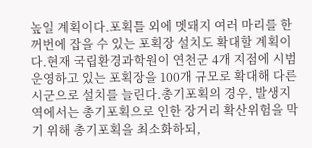높일 계획이다.포획틀 외에 멧돼지 여러 마리를 한꺼번에 잡을 수 있는 포획장 설치도 확대할 계획이다.현재 국립환경과학원이 연천군 4개 지점에 시범운영하고 있는 포획장을 100개 규모로 확대해 다른 시군으로 설치를 늘린다.총기포획의 경우, 발생지역에서는 총기포획으로 인한 장거리 확산위험을 막기 위해 총기포획을 최소화하되,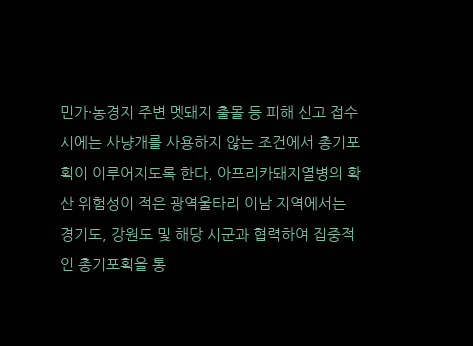민가·농경지 주변 멧돼지 출몰 등 피해 신고 접수 시에는 사냥개를 사용하지 않는 조건에서 총기포획이 이루어지도록 한다. 아프리카돼지열병의 확산 위험성이 적은 광역울타리 이남 지역에서는 경기도, 강원도 및 해당 시군과 협력하여 집중적인 총기포획을 통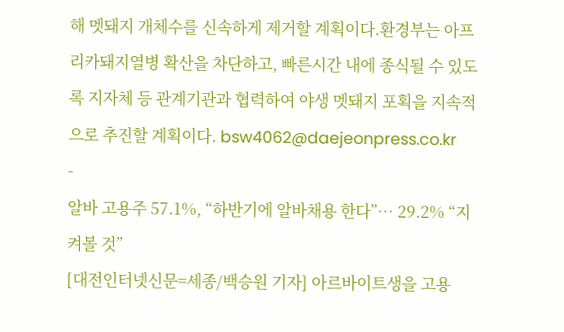해 멧돼지 개체수를 신속하게 제거할 계획이다.환경부는 아프리카돼지열병 확산을 차단하고, 빠른시간 내에 종식될 수 있도록 지자체 등 관계기관과 협력하여 야생 멧돼지 포획을 지속적으로 추진할 계획이다. bsw4062@daejeonpress.co.kr
-
알바 고용주 57.1%, “하반기에 알바채용 한다”… 29.2% “지켜볼 것”
[대전인터넷신문=세종/백승원 기자] 아르바이트생을 고용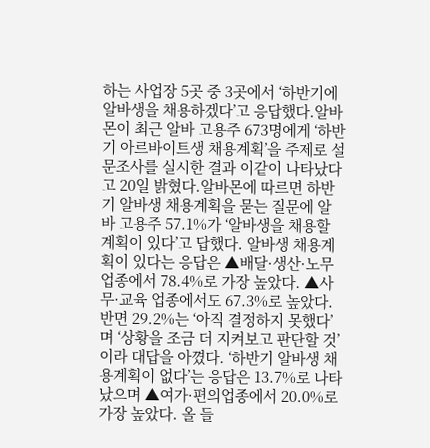하는 사업장 5곳 중 3곳에서 ‘하반기에 알바생을 채용하겠다’고 응답했다.알바몬이 최근 알바 고용주 673명에게 ‘하반기 아르바이트생 채용계획’을 주제로 설문조사를 실시한 결과 이같이 나타났다고 20일 밝혔다.알바몬에 따르면 하반기 알바생 채용계획을 묻는 질문에 알바 고용주 57.1%가 ‘알바생을 채용할 계획이 있다’고 답했다. 알바생 채용계획이 있다는 응답은 ▲배달·생산·노무 업종에서 78.4%로 가장 높았다. ▲사무·교육 업종에서도 67.3%로 높았다. 반면 29.2%는 ‘아직 결정하지 못했다’며 ‘상황을 조금 더 지켜보고 판단할 것’이라 대답을 아꼈다. ‘하반기 알바생 채용계획이 없다’는 응답은 13.7%로 나타났으며 ▲여가·편의업종에서 20.0%로 가장 높았다. 올 들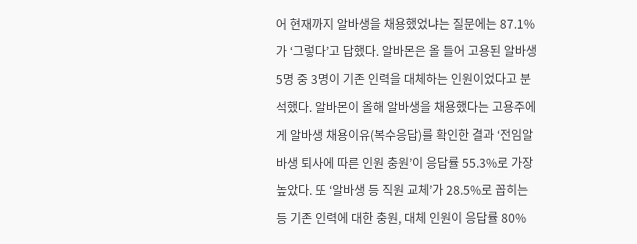어 현재까지 알바생을 채용했었냐는 질문에는 87.1%가 ‘그렇다’고 답했다. 알바몬은 올 들어 고용된 알바생 5명 중 3명이 기존 인력을 대체하는 인원이었다고 분석했다. 알바몬이 올해 알바생을 채용했다는 고용주에게 알바생 채용이유(복수응답)를 확인한 결과 ‘전임알바생 퇴사에 따른 인원 충원’이 응답률 55.3%로 가장 높았다. 또 ‘알바생 등 직원 교체’가 28.5%로 꼽히는 등 기존 인력에 대한 충원, 대체 인원이 응답률 80%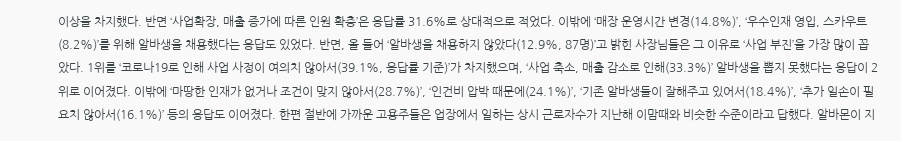이상을 차지했다. 반면 ‘사업확장, 매출 증가에 따른 인원 확충’은 응답률 31.6%로 상대적으로 적었다. 이밖에 ‘매장 운영시간 변경(14.8%)’, ‘우수인재 영입, 스카우트(8.2%)’를 위해 알바생을 채용했다는 응답도 있었다. 반면, 올 들어 ‘알바생을 채용하지 않았다(12.9%, 87명)’고 밝힌 사장님들은 그 이유로 ‘사업 부진’을 가장 많이 꼽았다. 1위를 ‘코로나19로 인해 사업 사정이 여의치 않아서(39.1%, 응답률 기준)’가 차지했으며, ‘사업 축소, 매출 감소로 인해(33.3%)’ 알바생을 뽑지 못했다는 응답이 2위로 이어졌다. 이밖에 ‘마땅한 인재가 없거나 조건이 맞지 않아서(28.7%)’, ‘인건비 압박 때문에(24.1%)’, ‘기존 알바생들이 잘해주고 있어서(18.4%)’, ‘추가 일손이 필요치 않아서(16.1%)’ 등의 응답도 이어졌다. 한편 절반에 가까운 고용주들은 업장에서 일하는 상시 근로자수가 지난해 이맘때와 비슷한 수준이라고 답했다. 알바몬이 지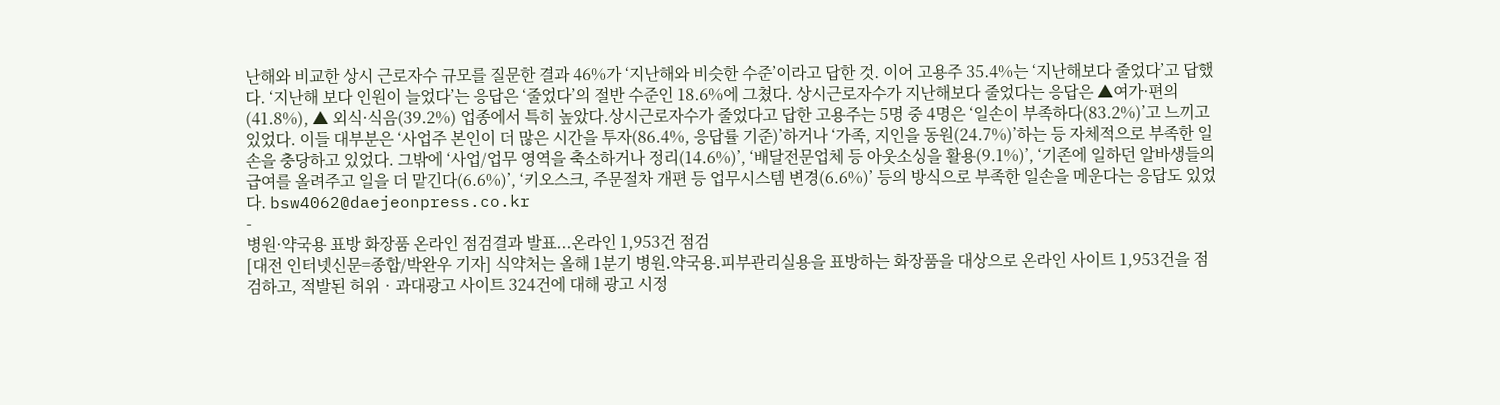난해와 비교한 상시 근로자수 규모를 질문한 결과 46%가 ‘지난해와 비슷한 수준’이라고 답한 것. 이어 고용주 35.4%는 ‘지난해보다 줄었다’고 답했다. ‘지난해 보다 인원이 늘었다’는 응답은 ‘줄었다’의 절반 수준인 18.6%에 그쳤다. 상시근로자수가 지난해보다 줄었다는 응답은 ▲여가·편의(41.8%), ▲ 외식·식음(39.2%) 업종에서 특히 높았다.상시근로자수가 줄었다고 답한 고용주는 5명 중 4명은 ‘일손이 부족하다(83.2%)’고 느끼고 있었다. 이들 대부분은 ‘사업주 본인이 더 많은 시간을 투자(86.4%, 응답률 기준)’하거나 ‘가족, 지인을 동원(24.7%)’하는 등 자체적으로 부족한 일손을 충당하고 있었다. 그밖에 ‘사업/업무 영역을 축소하거나 정리(14.6%)’, ‘배달전문업체 등 아웃소싱을 활용(9.1%)’, ‘기존에 일하던 알바생들의 급여를 올려주고 일을 더 맡긴다(6.6%)’, ‘키오스크, 주문절차 개편 등 업무시스템 변경(6.6%)’ 등의 방식으로 부족한 일손을 메운다는 응답도 있었다. bsw4062@daejeonpress.co.kr
-
병원·약국용 표방 화장품 온라인 점검결과 발표...온라인 1,953건 점검
[대전 인터넷신문=종합/박완우 기자] 식약처는 올해 1분기 병원․약국용․피부관리실용을 표방하는 화장품을 대상으로 온라인 사이트 1,953건을 점검하고, 적발된 허위‧과대광고 사이트 324건에 대해 광고 시정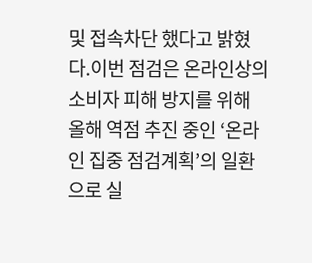및 접속차단 했다고 밝혔다.이번 점검은 온라인상의 소비자 피해 방지를 위해 올해 역점 추진 중인 ‘온라인 집중 점검계획’의 일환으로 실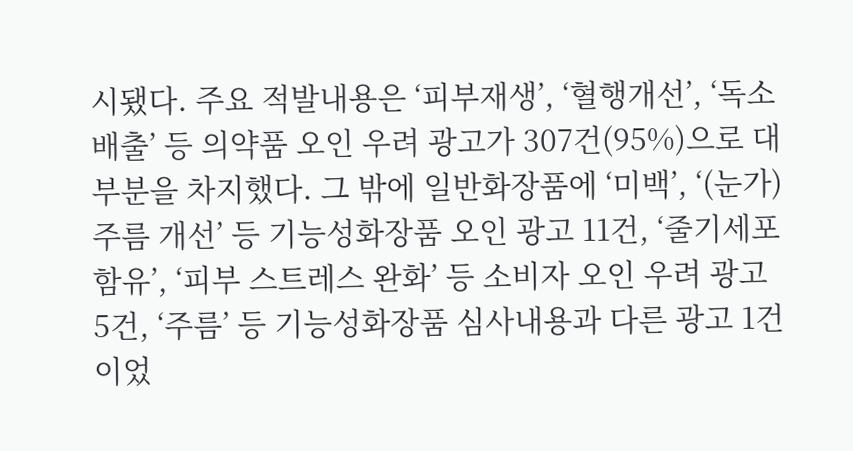시됐다. 주요 적발내용은 ‘피부재생’, ‘혈행개선’, ‘독소배출’ 등 의약품 오인 우려 광고가 307건(95%)으로 대부분을 차지했다. 그 밖에 일반화장품에 ‘미백’, ‘(눈가)주름 개선’ 등 기능성화장품 오인 광고 11건, ‘줄기세포 함유’, ‘피부 스트레스 완화’ 등 소비자 오인 우려 광고 5건, ‘주름’ 등 기능성화장품 심사내용과 다른 광고 1건이었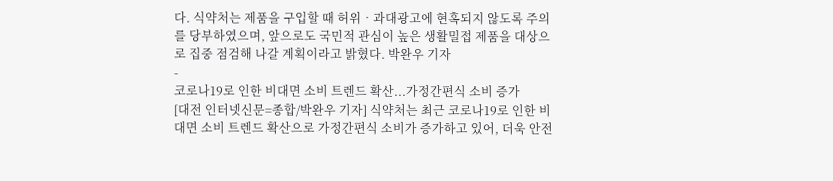다. 식약처는 제품을 구입할 때 허위‧과대광고에 현혹되지 않도록 주의를 당부하였으며, 앞으로도 국민적 관심이 높은 생활밀접 제품을 대상으로 집중 점검해 나갈 계획이라고 밝혔다. 박완우 기자
-
코로나19로 인한 비대면 소비 트렌드 확산...가정간편식 소비 증가
[대전 인터넷신문=종합/박완우 기자] 식약처는 최근 코로나19로 인한 비대면 소비 트렌드 확산으로 가정간편식 소비가 증가하고 있어, 더욱 안전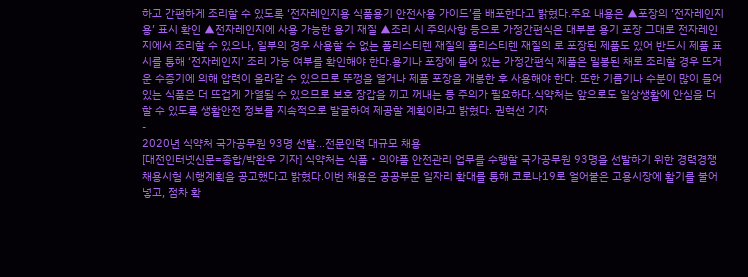하고 간편하게 조리할 수 있도록 ‘전자레인지용 식품용기 안전사용 가이드’를 배포한다고 밝혔다.주요 내용은 ▲포장의 ‘전자레인지용’ 표시 확인 ▲전자레인지에 사용 가능한 용기 재질 ▲조리 시 주의사항 등으로 가정간편식은 대부분 용기 포장 그대로 전자레인지에서 조리할 수 있으나, 일부의 경우 사용할 수 없는 폴리스티렌 재질의 폴리스티렌 재질의 로 포장된 제품도 있어 반드시 제품 표시를 통해 ‘전자레인지’ 조리 가능 여부를 확인해야 한다.용기나 포장에 들어 있는 가정간편식 제품은 밀봉된 채로 조리할 경우 뜨거운 수증기에 의해 압력이 올라갈 수 있으므로 뚜껑을 열거나 제품 포장을 개봉한 후 사용해야 한다. 또한 기름기나 수분이 많이 들어있는 식품은 더 뜨겁게 가열될 수 있으므로 보호 장갑을 끼고 꺼내는 등 주의가 필요하다.식약처는 앞으로도 일상생활에 안심을 더할 수 있도록 생활안전 정보를 지속적으로 발굴하여 제공할 계획이라고 밝혔다. 권혁선 기자
-
2020년 식약처 국가공무원 93명 선발...전문인력 대규모 채용
[대전인터넷신문=종합/박완우 기자] 식약처는 식품‧의야품 안전관리 업무를 수행할 국가공무원 93명을 선발하기 위한 경력경쟁채용시험 시행계획을 공고했다고 밝혔다.이번 채용은 공공부문 일자리 확대를 통해 코로나19로 얼어붙은 고용시장에 활기를 불어 넣고, 점차 확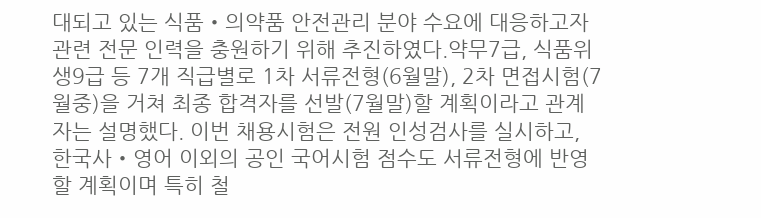대되고 있는 식품‧의약품 안전관리 분야 수요에 대응하고자 관련 전문 인력을 충원하기 위해 추진하였다.약무7급, 식품위생9급 등 7개 직급별로 1차 서류전형(6월말), 2차 면접시험(7월중)을 거쳐 최종 합격자를 선발(7월말)할 계획이라고 관계자는 설명했다. 이번 채용시험은 전원 인성검사를 실시하고, 한국사‧영어 이외의 공인 국어시험 점수도 서류전형에 반영할 계획이며 특히 철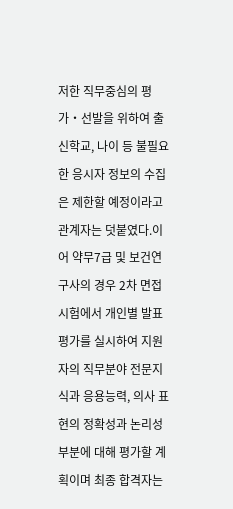저한 직무중심의 평가‧선발을 위하여 출신학교, 나이 등 불필요한 응시자 정보의 수집은 제한할 예정이라고 관계자는 덧붙였다.이어 약무7급 및 보건연구사의 경우 2차 면접시험에서 개인별 발표 평가를 실시하여 지원자의 직무분야 전문지식과 응용능력, 의사 표현의 정확성과 논리성 부분에 대해 평가할 계획이며 최종 합격자는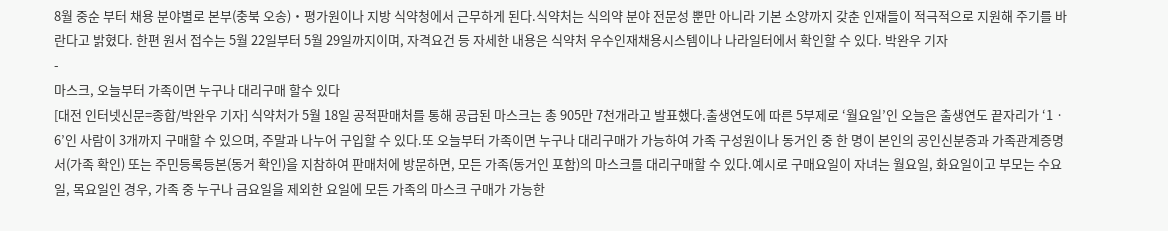8월 중순 부터 채용 분야별로 본부(충북 오송)‧평가원이나 지방 식약청에서 근무하게 된다.식약처는 식의약 분야 전문성 뿐만 아니라 기본 소양까지 갖춘 인재들이 적극적으로 지원해 주기를 바란다고 밝혔다. 한편 원서 접수는 5월 22일부터 5월 29일까지이며, 자격요건 등 자세한 내용은 식약처 우수인재채용시스템이나 나라일터에서 확인할 수 있다. 박완우 기자
-
마스크, 오늘부터 가족이면 누구나 대리구매 할수 있다
[대전 인터넷신문=종합/박완우 기자] 식약처가 5월 18일 공적판매처를 통해 공급된 마스크는 총 905만 7천개라고 발표했다.출생연도에 따른 5부제로 ‘월요일’인 오늘은 출생연도 끝자리가 ‘1 · 6’인 사람이 3개까지 구매할 수 있으며, 주말과 나누어 구입할 수 있다.또 오늘부터 가족이면 누구나 대리구매가 가능하여 가족 구성원이나 동거인 중 한 명이 본인의 공인신분증과 가족관계증명서(가족 확인) 또는 주민등록등본(동거 확인)을 지참하여 판매처에 방문하면, 모든 가족(동거인 포함)의 마스크를 대리구매할 수 있다.예시로 구매요일이 자녀는 월요일, 화요일이고 부모는 수요일, 목요일인 경우, 가족 중 누구나 금요일을 제외한 요일에 모든 가족의 마스크 구매가 가능한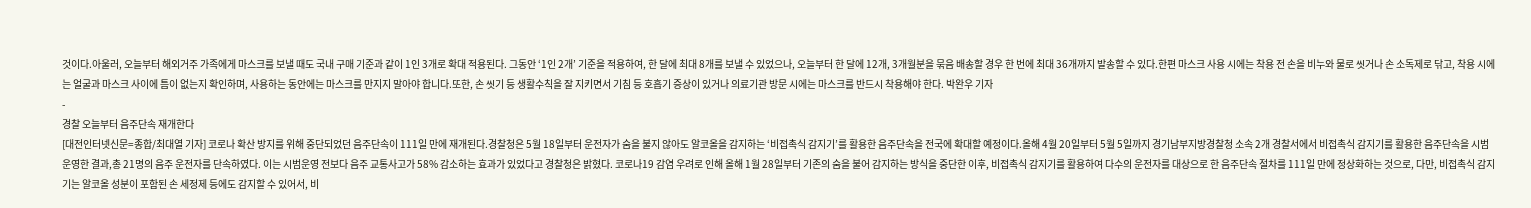것이다.아울러, 오늘부터 해외거주 가족에게 마스크를 보낼 때도 국내 구매 기준과 같이 1인 3개로 확대 적용된다. 그동안 ‘1인 2개’ 기준을 적용하여, 한 달에 최대 8개를 보낼 수 있었으나, 오늘부터 한 달에 12개, 3개월분을 묶음 배송할 경우 한 번에 최대 36개까지 발송할 수 있다.한편 마스크 사용 시에는 착용 전 손을 비누와 물로 씻거나 손 소독제로 닦고, 착용 시에는 얼굴과 마스크 사이에 틈이 없는지 확인하며, 사용하는 동안에는 마스크를 만지지 말아야 합니다.또한, 손 씻기 등 생활수칙을 잘 지키면서 기침 등 호흡기 증상이 있거나 의료기관 방문 시에는 마스크를 반드시 착용해야 한다. 박완우 기자
-
경찰 오늘부터 음주단속 재개한다
[대전인터넷신문=종합/최대열 기자] 코로나 확산 방지를 위해 중단되었던 음주단속이 111일 만에 재개된다.경찰청은 5월 18일부터 운전자가 숨을 불지 않아도 알코올을 감지하는 ‘비접촉식 감지기’를 활용한 음주단속을 전국에 확대할 예정이다.올해 4월 20일부터 5월 5일까지 경기남부지방경찰청 소속 2개 경찰서에서 비접촉식 감지기를 활용한 음주단속을 시범 운영한 결과,총 21명의 음주 운전자를 단속하였다. 이는 시범운영 전보다 음주 교통사고가 58% 감소하는 효과가 있었다고 경찰청은 밝혔다. 코로나19 감염 우려로 인해 올해 1월 28일부터 기존의 숨을 불어 감지하는 방식을 중단한 이후, 비접촉식 감지기를 활용하여 다수의 운전자를 대상으로 한 음주단속 절차를 111일 만에 정상화하는 것으로, 다만, 비접촉식 감지기는 알코올 성분이 포함된 손 세정제 등에도 감지할 수 있어서, 비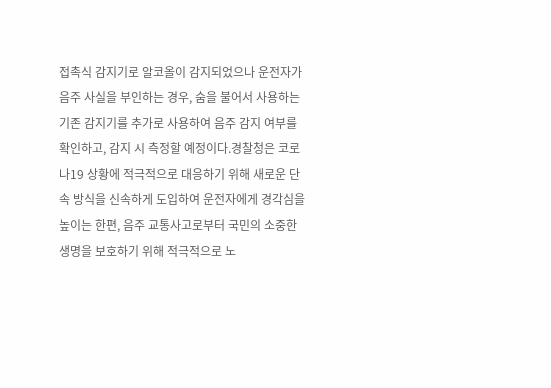접촉식 감지기로 알코올이 감지되었으나 운전자가 음주 사실을 부인하는 경우, 숨을 불어서 사용하는 기존 감지기를 추가로 사용하여 음주 감지 여부를 확인하고, 감지 시 측정할 예정이다.경찰청은 코로나19 상황에 적극적으로 대응하기 위해 새로운 단속 방식을 신속하게 도입하여 운전자에게 경각심을 높이는 한편, 음주 교통사고로부터 국민의 소중한 생명을 보호하기 위해 적극적으로 노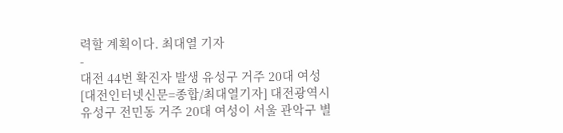력할 계획이다. 최대열 기자
-
대전 44번 확진자 발생 유성구 거주 20대 여성
[대전인터넷신문=종합/최대열기자] 대전광역시 유성구 전민동 거주 20대 여성이 서울 관악구 별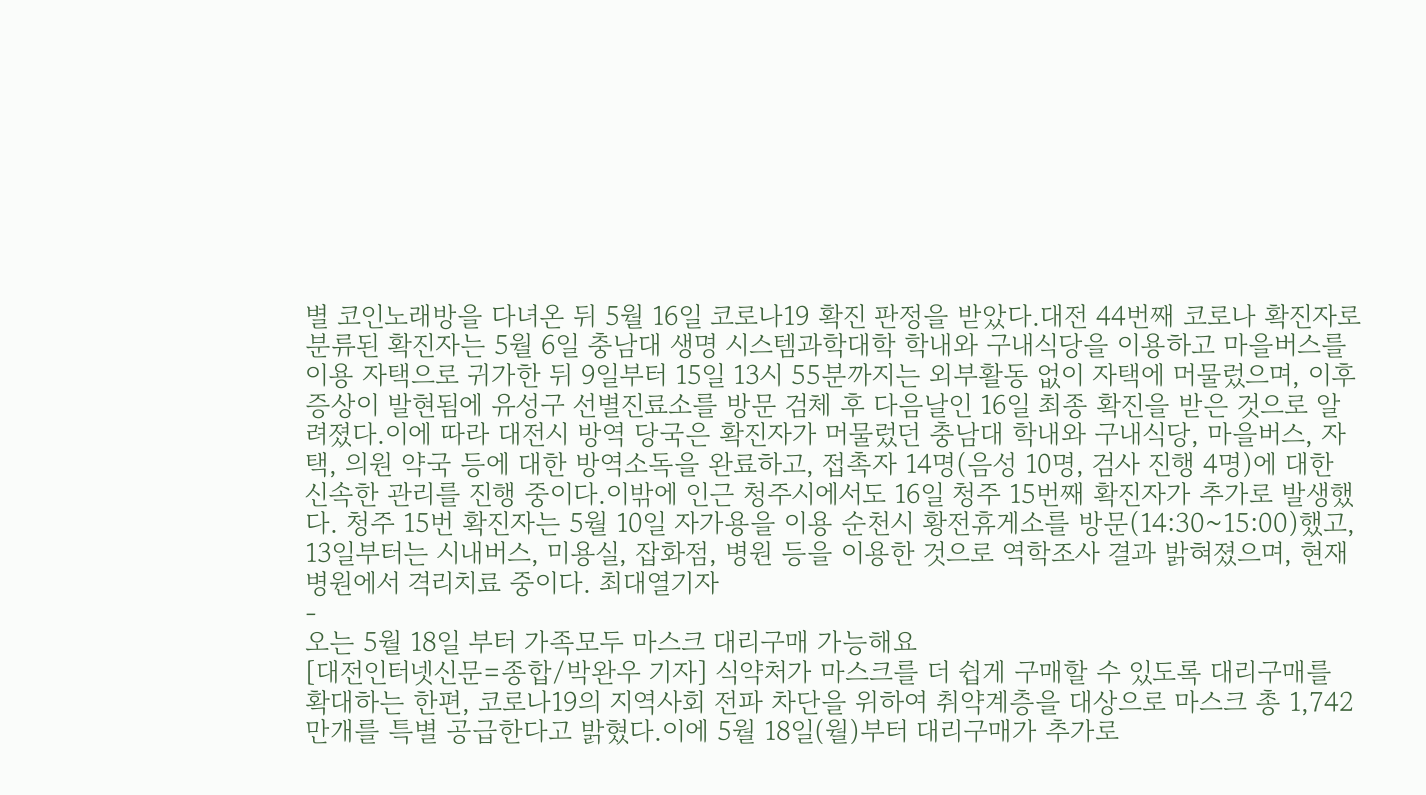별 코인노래방을 다녀온 뒤 5월 16일 코로나19 확진 판정을 받았다.대전 44번째 코로나 확진자로 분류된 확진자는 5월 6일 충남대 생명 시스템과학대학 학내와 구내식당을 이용하고 마을버스를 이용 자택으로 귀가한 뒤 9일부터 15일 13시 55분까지는 외부활동 없이 자택에 머물렀으며, 이후 증상이 발현됨에 유성구 선별진료소를 방문 검체 후 다음날인 16일 최종 확진을 받은 것으로 알려졌다.이에 따라 대전시 방역 당국은 확진자가 머물렀던 충남대 학내와 구내식당, 마을버스, 자택, 의원 약국 등에 대한 방역소독을 완료하고, 접촉자 14명(음성 10명, 검사 진행 4명)에 대한 신속한 관리를 진행 중이다.이밖에 인근 청주시에서도 16일 청주 15번째 확진자가 추가로 발생했다. 청주 15번 확진자는 5월 10일 자가용을 이용 순천시 황전휴게소를 방문(14:30~15:00)했고, 13일부터는 시내버스, 미용실, 잡화점, 병원 등을 이용한 것으로 역학조사 결과 밝혀졌으며, 현재 병원에서 격리치료 중이다. 최대열기자
-
오는 5월 18일 부터 가족모두 마스크 대리구매 가능해요
[대전인터넷신문=종합/박완우 기자] 식약처가 마스크를 더 쉽게 구매할 수 있도록 대리구매를 확대하는 한편, 코로나19의 지역사회 전파 차단을 위하여 취약계층을 대상으로 마스크 총 1,742만개를 특별 공급한다고 밝혔다.이에 5월 18일(월)부터 대리구매가 추가로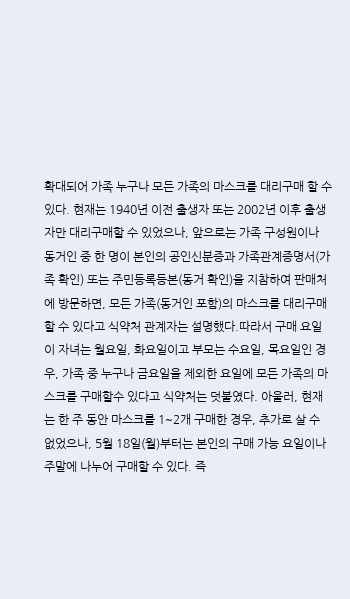확대되어 가족 누구나 모든 가족의 마스크를 대리구매 할 수 있다. 현재는 1940년 이전 출생자 또는 2002년 이후 출생자만 대리구매할 수 있었으나, 앞으로는 가족 구성원이나 동거인 중 한 명이 본인의 공인신분증과 가족관계증명서(가족 확인) 또는 주민등록등본(동거 확인)을 지참하여 판매처에 방문하면, 모든 가족(동거인 포함)의 마스크를 대리구매할 수 있다고 식약처 관계자는 설명했다.따라서 구매 요일이 자녀는 월요일, 화요일이고 부모는 수요일, 목요일인 경우, 가족 중 누구나 금요일을 제외한 요일에 모든 가족의 마스크를 구매할수 있다고 식약처는 덧붙였다. 아울러, 현재는 한 주 동안 마스크를 1~2개 구매한 경우, 추가로 살 수 없었으나, 5월 18일(월)부터는 본인의 구매 가능 요일이나 주말에 나누어 구매할 수 있다. 즉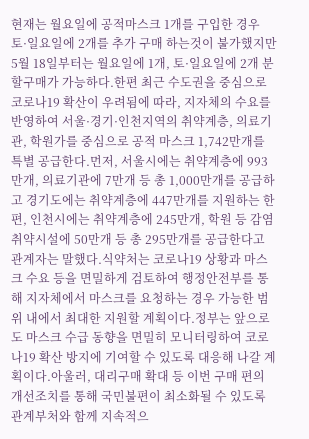현재는 월요일에 공적마스크 1개를 구입한 경우 토·일요일에 2개를 추가 구매 하는것이 불가했지만 5월 18일부터는 월요일에 1개, 토·일요일에 2개 분할구매가 가능하다.한편 최근 수도권을 중심으로 코로나19 확산이 우려됨에 따라, 지자체의 수요를 반영하여 서울·경기·인천지역의 취약계층, 의료기관, 학원가를 중심으로 공적 마스크 1,742만개를 특별 공급한다.먼저, 서울시에는 취약계층에 993만개, 의료기관에 7만개 등 총 1,000만개를 공급하고 경기도에는 취약계층에 447만개를 지원하는 한편, 인천시에는 취약계층에 245만개, 학원 등 감염 취약시설에 50만개 등 총 295만개를 공급한다고 관계자는 말했다.식약처는 코로나19 상황과 마스크 수요 등을 면밀하게 검토하여 행정안전부를 통해 지자체에서 마스크를 요청하는 경우 가능한 범위 내에서 최대한 지원할 계획이다.정부는 앞으로도 마스크 수급 동향을 면밀히 모니터링하여 코로나19 확산 방지에 기여할 수 있도록 대응해 나갈 계획이다.아울러, 대리구매 확대 등 이번 구매 편의 개선조치를 통해 국민불편이 최소화될 수 있도록 관계부처와 함께 지속적으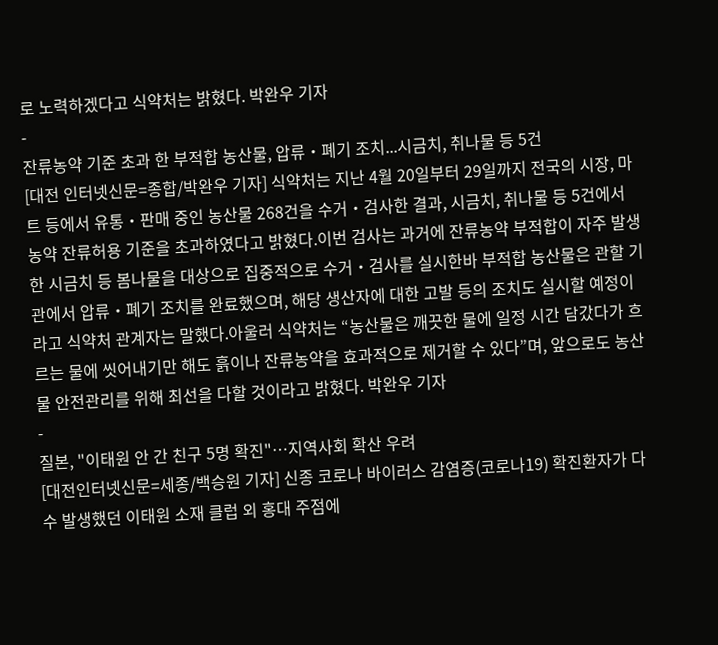로 노력하겠다고 식약처는 밝혔다. 박완우 기자
-
잔류농약 기준 초과 한 부적합 농산물, 압류‧폐기 조치...시금치, 취나물 등 5건
[대전 인터넷신문=종합/박완우 기자] 식약처는 지난 4월 20일부터 29일까지 전국의 시장, 마트 등에서 유통‧판매 중인 농산물 268건을 수거‧검사한 결과, 시금치, 취나물 등 5건에서 농약 잔류허용 기준을 초과하였다고 밝혔다.이번 검사는 과거에 잔류농약 부적합이 자주 발생한 시금치 등 봄나물을 대상으로 집중적으로 수거‧검사를 실시한바 부적합 농산물은 관할 기관에서 압류‧폐기 조치를 완료했으며, 해당 생산자에 대한 고발 등의 조치도 실시할 예정이라고 식약처 관계자는 말했다.아울러 식약처는 “농산물은 깨끗한 물에 일정 시간 담갔다가 흐르는 물에 씻어내기만 해도 흙이나 잔류농약을 효과적으로 제거할 수 있다”며, 앞으로도 농산물 안전관리를 위해 최선을 다할 것이라고 밝혔다. 박완우 기자
-
질본, "이태원 안 간 친구 5명 확진"…지역사회 확산 우려
[대전인터넷신문=세종/백승원 기자] 신종 코로나 바이러스 감염증(코로나19) 확진환자가 다수 발생했던 이태원 소재 클럽 외 홍대 주점에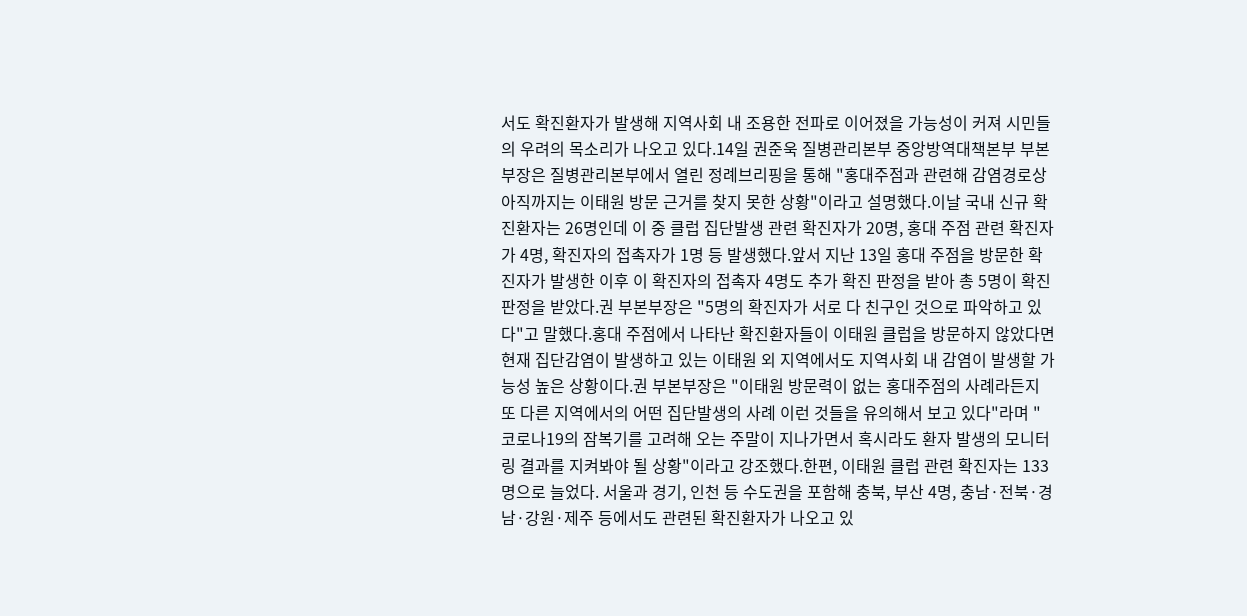서도 확진환자가 발생해 지역사회 내 조용한 전파로 이어졌을 가능성이 커져 시민들의 우려의 목소리가 나오고 있다.14일 권준욱 질병관리본부 중앙방역대책본부 부본부장은 질병관리본부에서 열린 정례브리핑을 통해 "홍대주점과 관련해 감염경로상 아직까지는 이태원 방문 근거를 찾지 못한 상황"이라고 설명했다.이날 국내 신규 확진환자는 26명인데 이 중 클럽 집단발생 관련 확진자가 20명, 홍대 주점 관련 확진자가 4명, 확진자의 접촉자가 1명 등 발생했다.앞서 지난 13일 홍대 주점을 방문한 확진자가 발생한 이후 이 확진자의 접촉자 4명도 추가 확진 판정을 받아 총 5명이 확진 판정을 받았다.권 부본부장은 "5명의 확진자가 서로 다 친구인 것으로 파악하고 있다"고 말했다.홍대 주점에서 나타난 확진환자들이 이태원 클럽을 방문하지 않았다면 현재 집단감염이 발생하고 있는 이태원 외 지역에서도 지역사회 내 감염이 발생할 가능성 높은 상황이다.권 부본부장은 "이태원 방문력이 없는 홍대주점의 사례라든지 또 다른 지역에서의 어떤 집단발생의 사례 이런 것들을 유의해서 보고 있다"라며 "코로나19의 잠복기를 고려해 오는 주말이 지나가면서 혹시라도 환자 발생의 모니터링 결과를 지켜봐야 될 상황"이라고 강조했다.한편, 이태원 클럽 관련 확진자는 133명으로 늘었다. 서울과 경기, 인천 등 수도권을 포함해 충북, 부산 4명, 충남·전북·경남·강원·제주 등에서도 관련된 확진환자가 나오고 있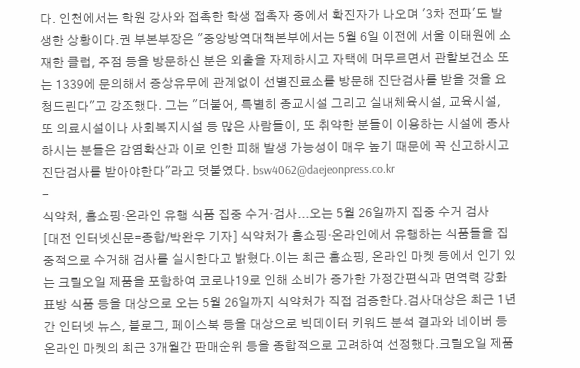다. 인천에서는 학원 강사와 접촉한 학생 접촉자 중에서 확진자가 나오며 '3차 전파'도 발생한 상황이다.권 부본부장은 "중앙방역대책본부에서는 5월 6일 이전에 서울 이태원에 소재한 클럽, 주점 등을 방문하신 분은 외출을 자제하시고 자택에 머무르면서 관할보건소 또는 1339에 문의해서 증상유무에 관계없이 선별진료소를 방문해 진단검사를 받을 것을 요청드린다"고 강조했다. 그는 "더불어, 특별히 종교시설 그리고 실내체육시설, 교육시설, 또 의료시설이나 사회복지시설 등 많은 사람들이, 또 취약한 분들이 이용하는 시설에 종사하시는 분들은 감염확산과 이로 인한 피해 발생 가능성이 매우 높기 때문에 꼭 신고하시고 진단검사를 받아야한다"라고 덧붙였다. bsw4062@daejeonpress.co.kr
-
식약처, 홈쇼핑·온라인 유행 식품 집중 수거·검사...오는 5월 26일까지 집중 수거 검사
[대전 인터넷신문=종합/박완우 기자] 식약처가 홈쇼핑·온라인에서 유행하는 식품들을 집중적으로 수거해 검사를 실시한다고 밝혔다.이는 최근 홈쇼핑, 온라인 마켓 등에서 인기 있는 크릴오일 제품을 포함하여 코로나19로 인해 소비가 증가한 가정간편식과 면역력 강화 표방 식품 등을 대상으로 오는 5월 26일까지 식약처가 직접 검증한다.검사대상은 최근 1년간 인터넷 뉴스, 블로그, 페이스북 등을 대상으로 빅데이터 키워드 분석 결과와 네이버 등 온라인 마켓의 최근 3개월간 판매순위 등을 종합적으로 고려하여 선정했다.크릴오일 제품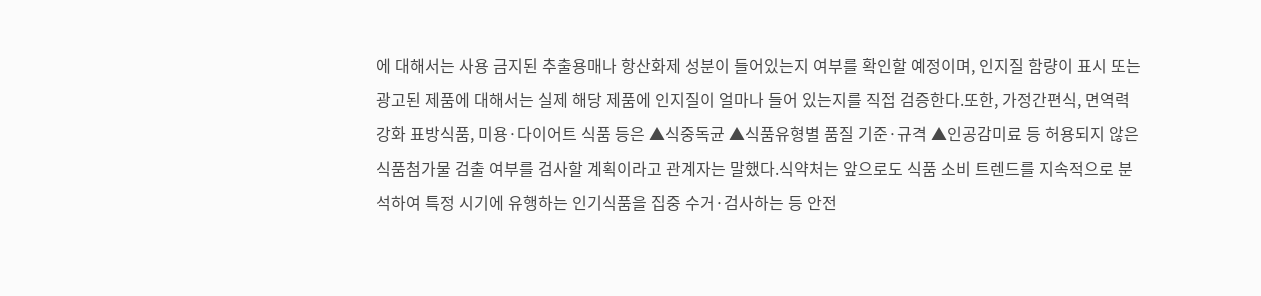에 대해서는 사용 금지된 추출용매나 항산화제 성분이 들어있는지 여부를 확인할 예정이며, 인지질 함량이 표시 또는 광고된 제품에 대해서는 실제 해당 제품에 인지질이 얼마나 들어 있는지를 직접 검증한다.또한, 가정간편식, 면역력 강화 표방식품, 미용·다이어트 식품 등은 ▲식중독균 ▲식품유형별 품질 기준·규격 ▲인공감미료 등 허용되지 않은 식품첨가물 검출 여부를 검사할 계획이라고 관계자는 말했다.식약처는 앞으로도 식품 소비 트렌드를 지속적으로 분석하여 특정 시기에 유행하는 인기식품을 집중 수거·검사하는 등 안전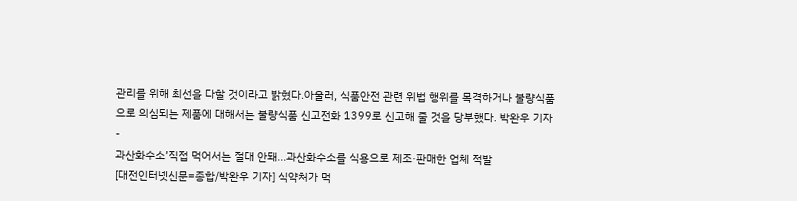관리를 위해 최선을 다할 것이라고 밝혔다.아울러, 식품안전 관련 위법 행위를 목격하거나 불량식품으로 의심되는 제품에 대해서는 불량식품 신고전화 1399로 신고해 줄 것을 당부했다. 박완우 기자
-
과산화수소’직접 먹어서는 절대 안돼...과산화수소를 식용으로 제조·판매한 업체 적발
[대전인터넷신문=종합/박완우 기자] 식약처가 먹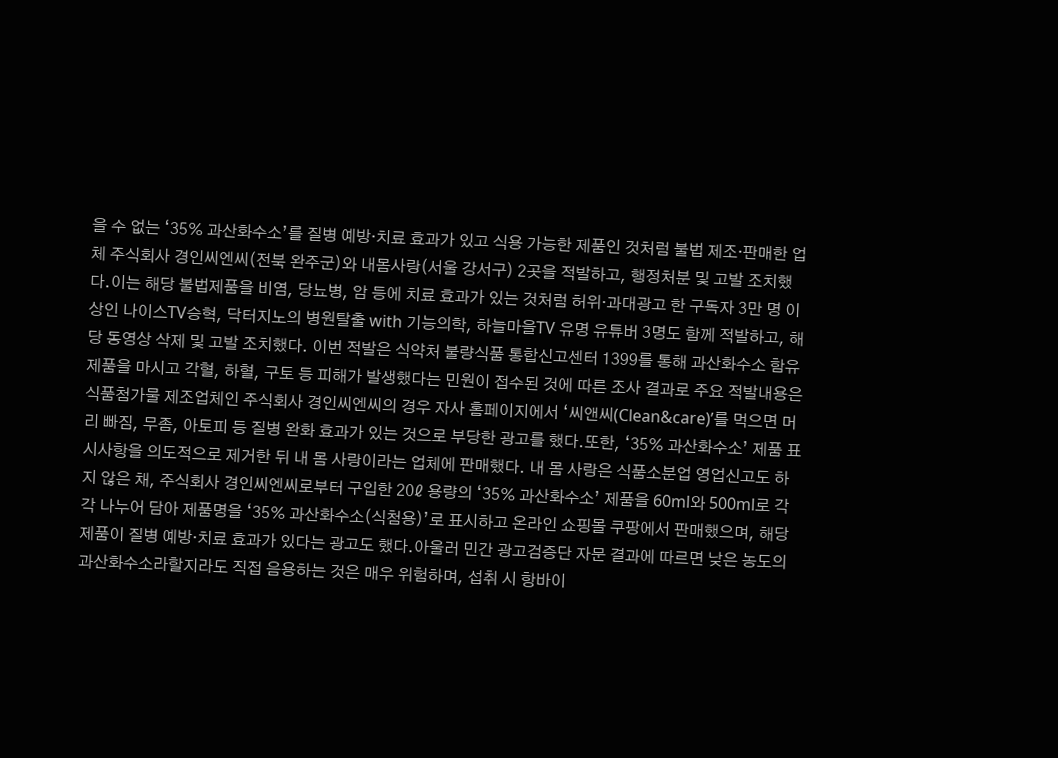을 수 없는 ‘35% 과산화수소’를 질병 예방‧치료 효과가 있고 식용 가능한 제품인 것처럼 불법 제조‧판매한 업체 주식회사 경인씨엔씨(전북 완주군)와 내몸사랑(서울 강서구) 2곳을 적발하고, 행정처분 및 고발 조치했다.이는 해당 불법제품을 비염, 당뇨병, 암 등에 치료 효과가 있는 것처럼 허위·과대광고 한 구독자 3만 명 이상인 나이스TV승혁, 닥터지노의 병원탈출 with 기능의학, 하늘마을TV 유명 유튜버 3명도 함께 적발하고, 해당 동영상 삭제 및 고발 조치했다. 이번 적발은 식약처 불량식품 통합신고센터 1399를 통해 과산화수소 함유 제품을 마시고 각혈, 하혈, 구토 등 피해가 발생했다는 민원이 접수된 것에 따른 조사 결과로 주요 적발내용은 식품첨가물 제조업체인 주식회사 경인씨엔씨의 경우 자사 홈페이지에서 ‘씨앤씨(Clean&care)’를 먹으면 머리 빠짐, 무좀, 아토피 등 질병 완화 효과가 있는 것으로 부당한 광고를 했다.또한, ‘35% 과산화수소’ 제품 표시사항을 의도적으로 제거한 뒤 내 몸 사랑이라는 업체에 판매했다. 내 몸 사랑은 식품소분업 영업신고도 하지 않은 채, 주식회사 경인씨엔씨로부터 구입한 20ℓ 용량의 ‘35% 과산화수소’ 제품을 60ml와 500ml로 각각 나누어 담아 제품명을 ‘35% 과산화수소(식첨용)’로 표시하고 온라인 쇼핑몰 쿠팡에서 판매했으며, 해당 제품이 질병 예방‧치료 효과가 있다는 광고도 했다.아울러 민간 광고검증단 자문 결과에 따르면 낮은 농도의 과산화수소라할지라도 직접 음용하는 것은 매우 위험하며, 섭취 시 항바이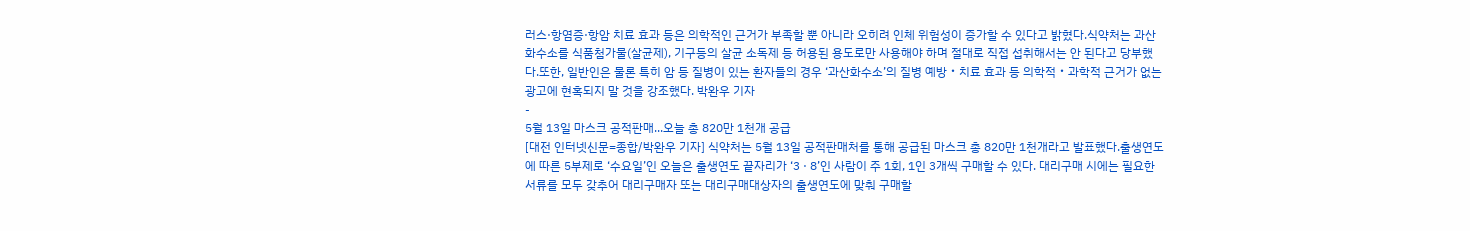러스·항염증·항암 치료 효과 등은 의학적인 근거가 부족할 뿐 아니라 오히려 인체 위험성이 증가할 수 있다고 밝혔다.식약처는 과산화수소를 식품첨가물(살균제), 기구등의 살균 소독제 등 허용된 용도로만 사용해야 하며 절대로 직접 섭취해서는 안 된다고 당부했다.또한, 일반인은 물론 특히 암 등 질병이 있는 환자들의 경우 ‘과산화수소’의 질병 예방‧치료 효과 등 의학적‧과학적 근거가 없는 광고에 현혹되지 말 것을 강조했다. 박완우 기자
-
5월 13일 마스크 공적판매...오늘 총 820만 1천개 공급
[대전 인터넷신문=종합/박완우 기자] 식약처는 5월 13일 공적판매처를 통해 공급된 마스크 총 820만 1천개라고 발표했다.출생연도에 따른 5부제로 ‘수요일’인 오늘은 출생연도 끝자리가 ‘3 · 8’인 사람이 주 1회, 1인 3개씩 구매할 수 있다. 대리구매 시에는 필요한 서류를 모두 갖추어 대리구매자 또는 대리구매대상자의 출생연도에 맞춰 구매할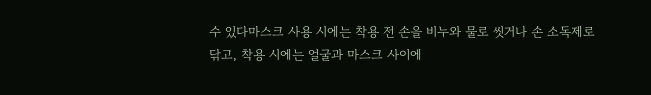수 있다마스크 사용 시에는 착용 전 손을 비누와 물로 씻거나 손 소독제로 닦고, 착용 시에는 얼굴과 마스크 사이에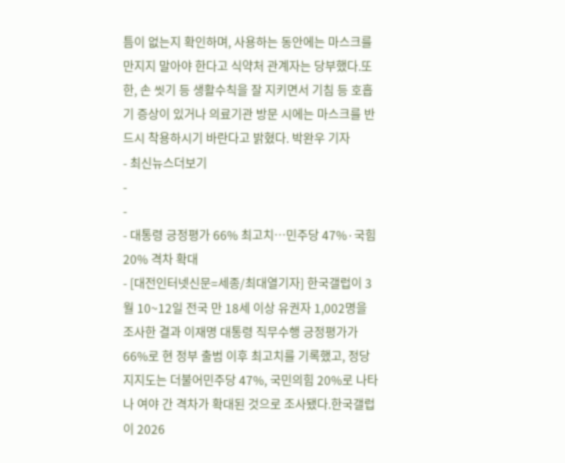틈이 없는지 확인하며, 사용하는 동안에는 마스크를 만지지 말아야 한다고 식약처 관계자는 당부했다.또한, 손 씻기 등 생활수칙을 잘 지키면서 기침 등 호흡기 증상이 있거나 의료기관 방문 시에는 마스크를 반드시 착용하시기 바란다고 밝혔다. 박완우 기자
- 최신뉴스더보기
-
-
- 대통령 긍정평가 66% 최고치…민주당 47%·국힘 20% 격차 확대
- [대전인터넷신문=세종/최대열기자] 한국갤럽이 3월 10~12일 전국 만 18세 이상 유권자 1,002명을 조사한 결과 이재명 대통령 직무수행 긍정평가가 66%로 현 정부 출범 이후 최고치를 기록했고, 정당 지지도는 더불어민주당 47%, 국민의힘 20%로 나타나 여야 간 격차가 확대된 것으로 조사됐다.한국갤럽이 2026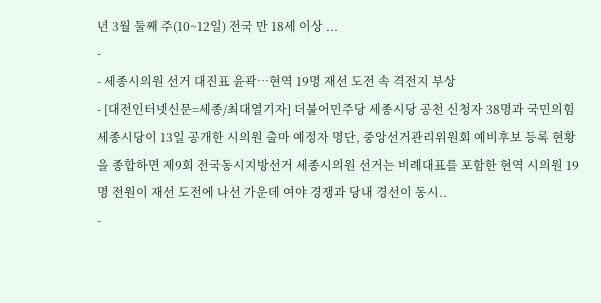년 3월 둘째 주(10~12일) 전국 만 18세 이상 ...
-
- 세종시의원 선거 대진표 윤곽…현역 19명 재선 도전 속 격전지 부상
- [대전인터넷신문=세종/최대열기자] 더불어민주당 세종시당 공천 신청자 38명과 국민의힘 세종시당이 13일 공개한 시의원 출마 예정자 명단, 중앙선거관리위원회 예비후보 등록 현황을 종합하면 제9회 전국동시지방선거 세종시의원 선거는 비례대표를 포함한 현역 시의원 19명 전원이 재선 도전에 나선 가운데 여야 경쟁과 당내 경선이 동시..
-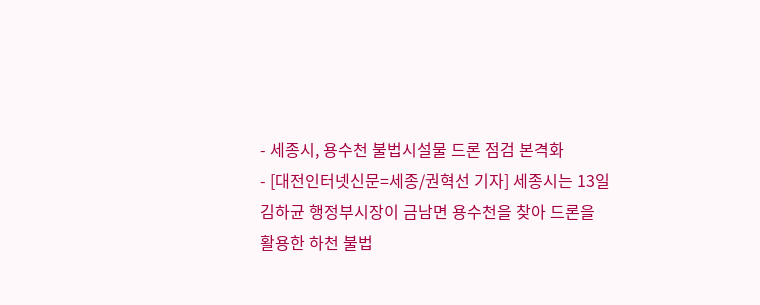- 세종시, 용수천 불법시설물 드론 점검 본격화
- [대전인터넷신문=세종/권혁선 기자] 세종시는 13일 김하균 행정부시장이 금남면 용수천을 찾아 드론을 활용한 하천 불법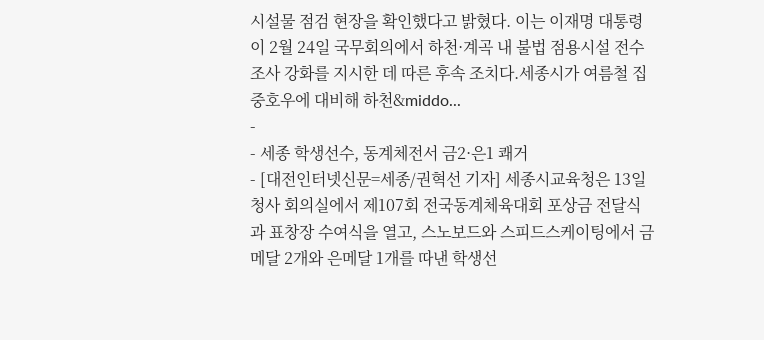시설물 점검 현장을 확인했다고 밝혔다. 이는 이재명 대통령이 2월 24일 국무회의에서 하천·계곡 내 불법 점용시설 전수조사 강화를 지시한 데 따른 후속 조치다.세종시가 여름철 집중호우에 대비해 하천&middo...
-
- 세종 학생선수, 동계체전서 금2·은1 쾌거
- [대전인터넷신문=세종/권혁선 기자] 세종시교육청은 13일 청사 회의실에서 제107회 전국동계체육대회 포상금 전달식과 표창장 수여식을 열고, 스노보드와 스피드스케이팅에서 금메달 2개와 은메달 1개를 따낸 학생선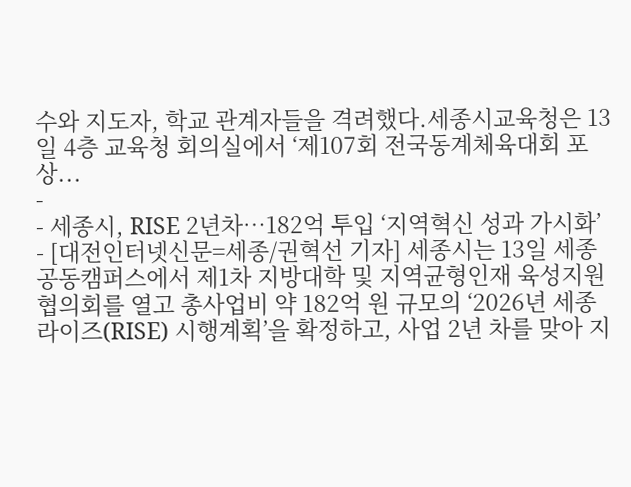수와 지도자, 학교 관계자들을 격려했다.세종시교육청은 13일 4층 교육청 회의실에서 ‘제107회 전국동계체육대회 포상...
-
- 세종시, RISE 2년차…182억 투입 ‘지역혁신 성과 가시화’
- [대전인터넷신문=세종/권혁선 기자] 세종시는 13일 세종공동캠퍼스에서 제1차 지방대학 및 지역균형인재 육성지원협의회를 열고 총사업비 약 182억 원 규모의 ‘2026년 세종 라이즈(RISE) 시행계획’을 확정하고, 사업 2년 차를 맞아 지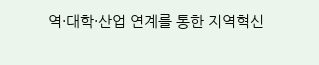역·대학·산업 연계를 통한 지역혁신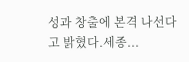성과 창출에 본격 나선다고 밝혔다.세종...